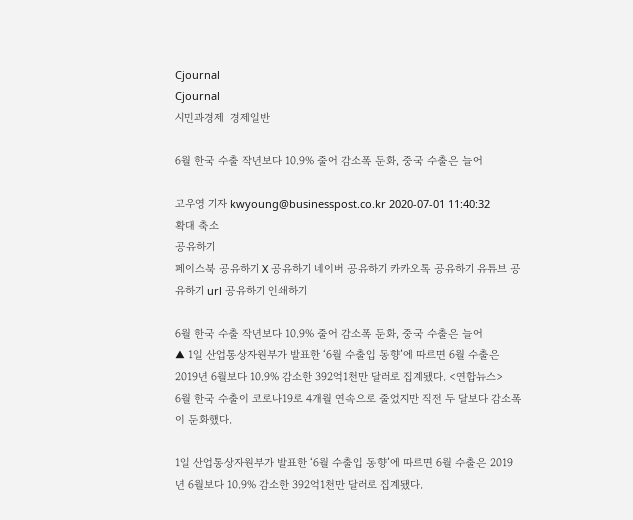Cjournal
Cjournal
시민과경제  경제일반

6월 한국 수출 작년보다 10.9% 줄어 감소폭 둔화, 중국 수출은 늘어

고우영 기자 kwyoung@businesspost.co.kr 2020-07-01 11:40:32
확대 축소
공유하기
페이스북 공유하기 X 공유하기 네이버 공유하기 카카오톡 공유하기 유튜브 공유하기 url 공유하기 인쇄하기

6월 한국 수출 작년보다 10.9% 줄어 감소폭 둔화, 중국 수출은 늘어
▲ 1일 산업통상자원부가 발표한 ‘6월 수출입 동향’에 따르면 6월 수출은 2019년 6월보다 10.9% 감소한 392억1천만 달러로 집계됐다. <연합뉴스>
6월 한국 수출이 코로나19로 4개월 연속으로 줄었지만 직전 두 달보다 감소폭이 둔화했다.

1일 산업통상자원부가 발표한 ‘6월 수출입 동향’에 따르면 6월 수출은 2019년 6월보다 10.9% 감소한 392억1천만 달러로 집계됐다.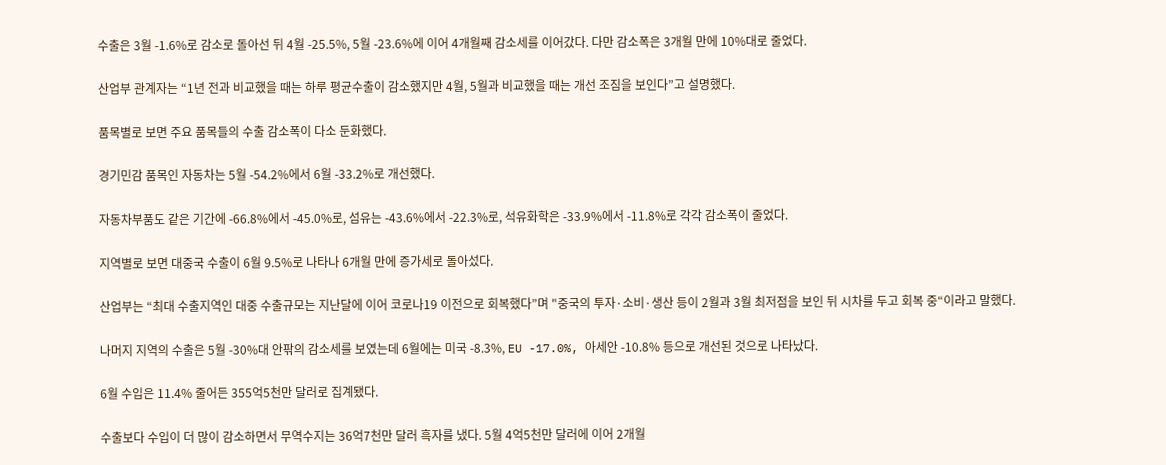수출은 3월 -1.6%로 감소로 돌아선 뒤 4월 -25.5%, 5월 -23.6%에 이어 4개월째 감소세를 이어갔다. 다만 감소폭은 3개월 만에 10%대로 줄었다.

산업부 관계자는 “1년 전과 비교했을 때는 하루 평균수출이 감소했지만 4월, 5월과 비교했을 때는 개선 조짐을 보인다”고 설명했다.

품목별로 보면 주요 품목들의 수출 감소폭이 다소 둔화했다.

경기민감 품목인 자동차는 5월 -54.2%에서 6월 -33.2%로 개선했다.

자동차부품도 같은 기간에 -66.8%에서 -45.0%로, 섬유는 -43.6%에서 -22.3%로, 석유화학은 -33.9%에서 -11.8%로 각각 감소폭이 줄었다.

지역별로 보면 대중국 수출이 6월 9.5%로 나타나 6개월 만에 증가세로 돌아섰다.

산업부는 “최대 수출지역인 대중 수출규모는 지난달에 이어 코로나19 이전으로 회복했다”며 "중국의 투자·소비·생산 등이 2월과 3월 최저점을 보인 뒤 시차를 두고 회복 중“이라고 말했다.

나머지 지역의 수출은 5월 -30%대 안팎의 감소세를 보였는데 6월에는 미국 -8.3%, EU -17.0%, 아세안 -10.8% 등으로 개선된 것으로 나타났다.

6월 수입은 11.4% 줄어든 355억5천만 달러로 집계됐다.

수출보다 수입이 더 많이 감소하면서 무역수지는 36억7천만 달러 흑자를 냈다. 5월 4억5천만 달러에 이어 2개월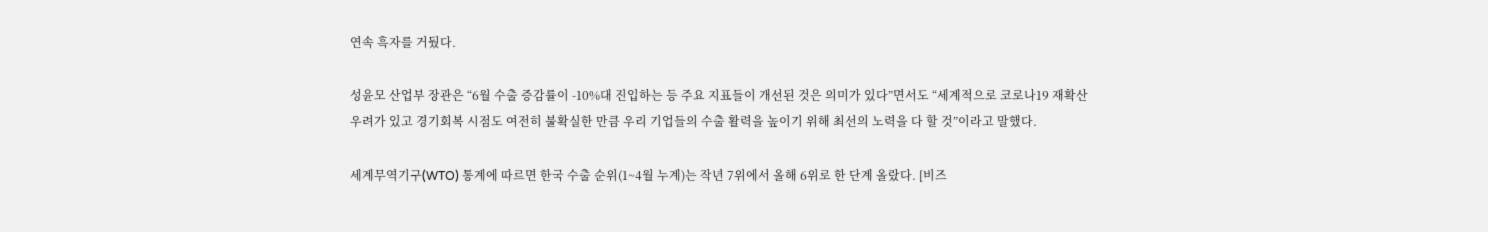연속 흑자를 거뒀다.

성윤모 산업부 장관은 “6월 수출 증감률이 -10%대 진입하는 등 주요 지표들이 개선된 것은 의미가 있다”면서도 “세계적으로 코로나19 재확산 우려가 있고 경기회복 시점도 여전히 불확실한 만큼 우리 기업들의 수출 활력을 높이기 위해 최선의 노력을 다 할 것”이라고 말했다.

세계무역기구(WTO) 통계에 따르면 한국 수출 순위(1~4월 누계)는 작년 7위에서 올해 6위로 한 단계 올랐다. [비즈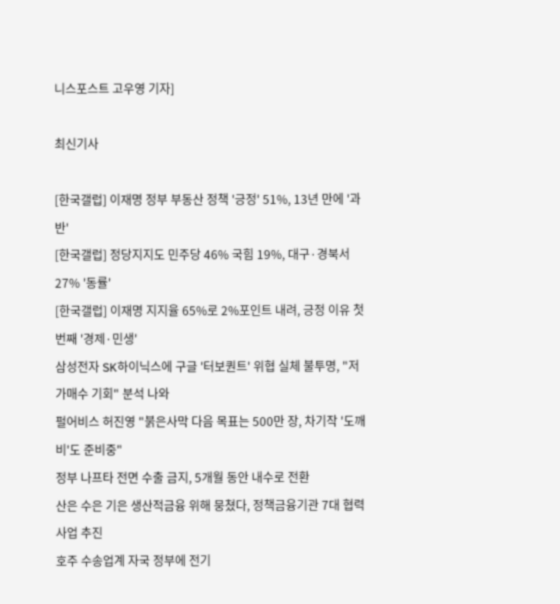니스포스트 고우영 기자]

최신기사

[한국갤럽] 이재명 정부 부동산 정책 '긍정' 51%, 13년 만에 '과반'
[한국갤럽] 정당지지도 민주당 46% 국힘 19%, 대구·경북서 27% '동률'
[한국갤럽] 이재명 지지율 65%로 2%포인트 내려, 긍정 이유 첫 번째 '경제·민생'
삼성전자 SK하이닉스에 구글 '터보퀀트' 위협 실체 불투명, "저가매수 기회" 분석 나와
펄어비스 허진영 "붉은사막 다음 목표는 500만 장, 차기작 '도깨비'도 준비중"
정부 나프타 전면 수출 금지, 5개월 동안 내수로 전환
산은 수은 기은 생산적금융 위해 뭉쳤다, 정책금융기관 7대 협력사업 추진
호주 수송업계 자국 정부에 전기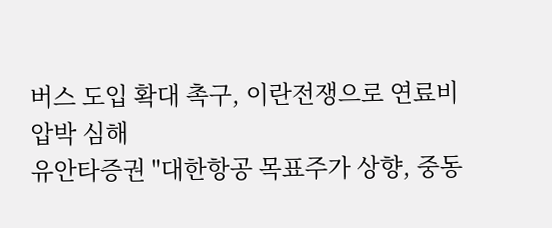버스 도입 확대 촉구, 이란전쟁으로 연료비 압박 심해
유안타증권 "대한항공 목표주가 상향, 중동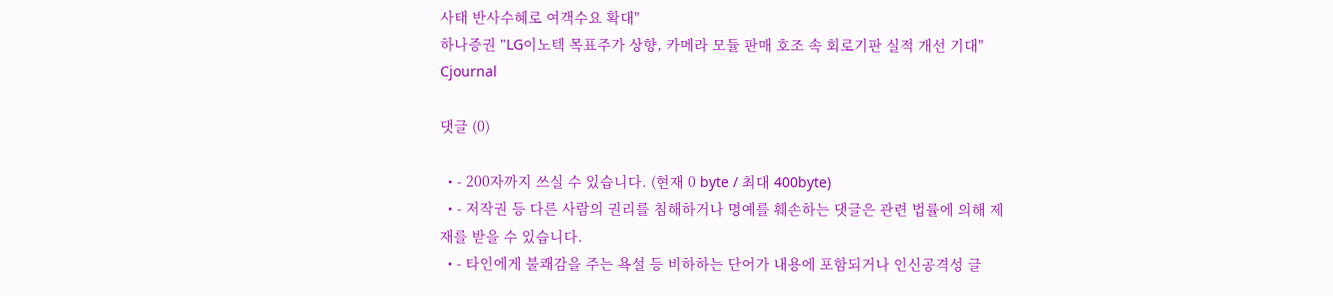사태 반사수혜로 여객수요 확대"
하나증권 "LG이노텍 목표주가 상향, 카메라 모듈 판매 호조 속 회로기판 실적 개선 기대"
Cjournal

댓글 (0)

  • - 200자까지 쓰실 수 있습니다. (현재 0 byte / 최대 400byte)
  • - 저작권 등 다른 사람의 권리를 침해하거나 명예를 훼손하는 댓글은 관련 법률에 의해 제재를 받을 수 있습니다.
  • - 타인에게 불쾌감을 주는 욕설 등 비하하는 단어가 내용에 포함되거나 인신공격성 글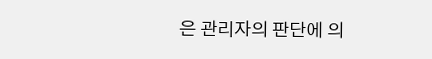은 관리자의 판단에 의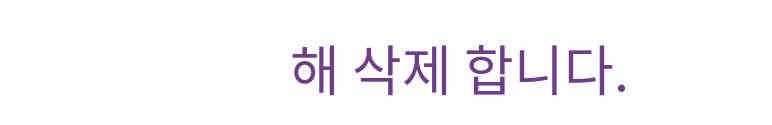해 삭제 합니다.